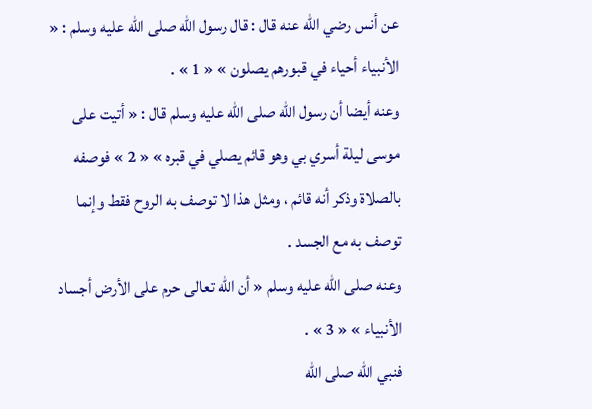عن أنس رضي اللّه عنه قال : قال رسول اللّه صلى اللّه عليه وسلم : « الأنبياء أحياء في قبورهم يصلون » « 1 » .
وعنه أيضا أن رسول اللّه صلى اللّه عليه وسلم قال : « أتيت على موسى ليلة أسري بي وهو قائم يصلي في قبره » « 2 » فوصفه بالصلاة وذكر أنه قائم ، ومثل هذا لا توصف به الروح فقط وإنما توصف به مع الجسد .
وعنه صلى اللّه عليه وسلم « أن اللّه تعالى حرم على الأرض أجساد الأنبياء » « 3 » .
فنبي اللّه صلى اللّه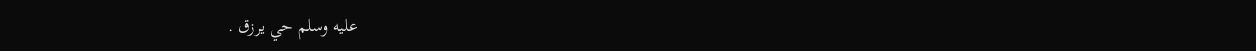عليه وسلم حي يرزق .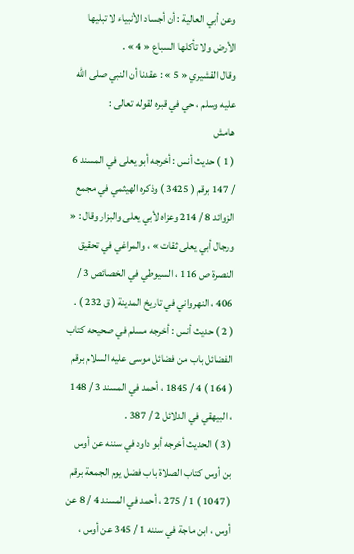وعن أبي العالية : أن أجساد الأنبياء لا تبليها الأرض ولا تأكلها السباع « 4 » .
وقال القشيري « 5 » : عقدنا أن النبي صلى اللّه عليه وسلم ، حي في قبره لقوله تعالى :
هامش
( 1 ) حديث أنس : أخرجه أبو يعلى في المسند 6 / 147 برقم ( 3425 ) وذكره الهيثمي في مجمع الزوائد 8 / 214 وعزاه لأبي يعلى والبزار وقال : « ورجال أبي يعلى ثقات » ، والمراغي في تحقيق النصرة ص 116 ، السيوطي في الخصائص 3 / 406 ، النهرواني في تاريخ المدينة ( ق 232 ) .
( 2 ) حديث أنس : أخرجه مسلم في صحيحه كتاب الفضائل باب من فضائل موسى عليه السلام برقم ( 164 ) 4 / 1845 ، أحمد في المسند 3 / 148 ، البيهقي في الدلائل 2 / 387 .
( 3 ) الحديث أخرجه أبو داود في سننه عن أوس بن أوس كتاب الصلاة باب فضل يوم الجمعة برقم ( 1047 ) 1 / 275 ، أحمد في المسند 4 / 8 عن أوس ، ابن ماجة في سننه 1 / 345 عن أوس ،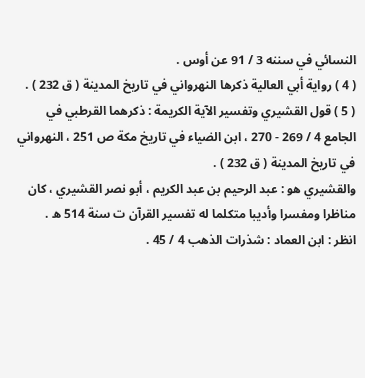النسائي في سننه 3 / 91 عن أوس .
( 4 ) رواية أبي العالية ذكرها النهرواني في تاريخ المدينة ( ق 232 ) .
( 5 ) قول القشيري وتفسير الآية الكريمة : ذكرهما القرطبي في الجامع 4 / 269 - 270 ، ابن الضياء في تاريخ مكة ص 251 ، النهرواني في تاريخ المدينة ( ق 232 ) .
والقشيري هو : عبد الرحيم بن عبد الكريم ، أبو نصر القشيري ، كان مناظرا ومفسرا وأديبا متكلما له تفسير القرآن ت سنة 514 ه .
انظر : ابن العماد : شذرات الذهب 4 / 45 .